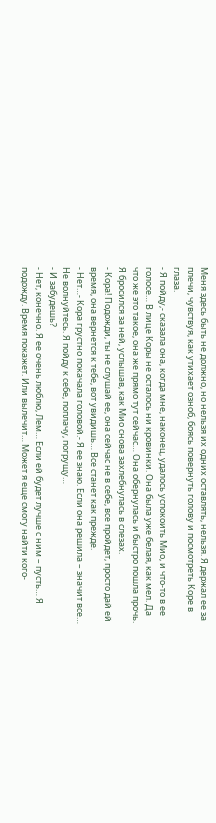Меня здесь быть не должно, но нельзя их одних оставлять, нельзя. Я держал ее за плечи, чувствуя, как утихает озноб, боясь повернуть голову и посмотреть Коре в глаза.
- Я пойду,- сказала она, когда мне, наконец, удалось успокоить Мио, и что-то в ее голосе… В лице Коры не осталось ни кровинки. Она была уже белая, как мел. Да что же это такое, она же прямо тут сейчас… Она обернулась и быстро пошла прочь. Я бросился за ней, услышав, как Мио снова захлебнулась в слезах.
- Кора! Подожди, ты не слушай ее, она сейчас не в себе, все пройдет, просто дай ей время, она вернется к тебе, вот увидишь… Все станет как прежде.
- Нет…- Кора грустно покачала головой.- Я ее знаю. Если она решила – значит все… Не волнуйтесь. Я пойду к себе, поплачу, погрущу…
- И забудешь?
- Нет, конечно. Я ее очень люблю, Лем… Если ей будет лучше с ним – пусть… Я подожду. Время покажет. Или вылечит… Может я еще смогу найти кого-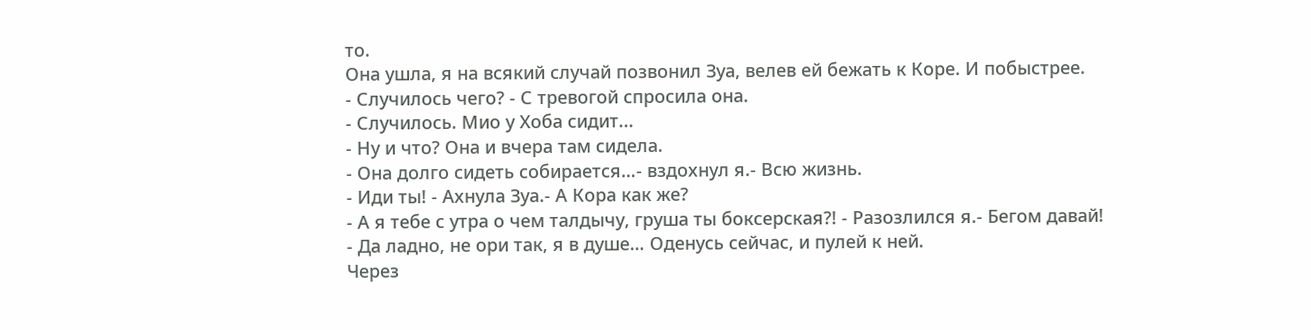то.
Она ушла, я на всякий случай позвонил Зуа, велев ей бежать к Коре. И побыстрее.
- Случилось чего? - С тревогой спросила она.
- Случилось. Мио у Хоба сидит...
- Ну и что? Она и вчера там сидела.
- Она долго сидеть собирается…- вздохнул я.- Всю жизнь.
- Иди ты! - Ахнула Зуа.- А Кора как же?
- А я тебе с утра о чем талдычу, груша ты боксерская?! - Разозлился я.- Бегом давай!
- Да ладно, не ори так, я в душе… Оденусь сейчас, и пулей к ней.
Через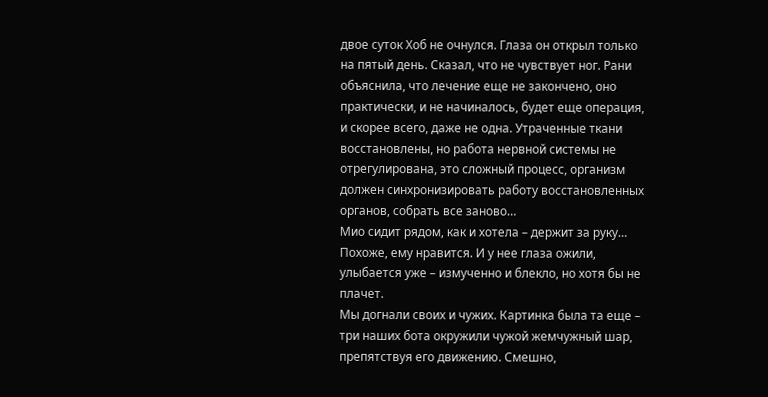двое суток Хоб не очнулся. Глаза он открыл только на пятый день. Сказал, что не чувствует ног. Рани объяснила, что лечение еще не закончено, оно практически, и не начиналось, будет еще операция, и скорее всего, даже не одна. Утраченные ткани восстановлены, но работа нервной системы не отрегулирована, это сложный процесс, организм должен синхронизировать работу восстановленных органов, собрать все заново…
Мио сидит рядом, как и хотела – держит за руку… Похоже, ему нравится. И у нее глаза ожили, улыбается уже – измученно и блекло, но хотя бы не плачет.
Мы догнали своих и чужих. Картинка была та еще – три наших бота окружили чужой жемчужный шар, препятствуя его движению. Смешно,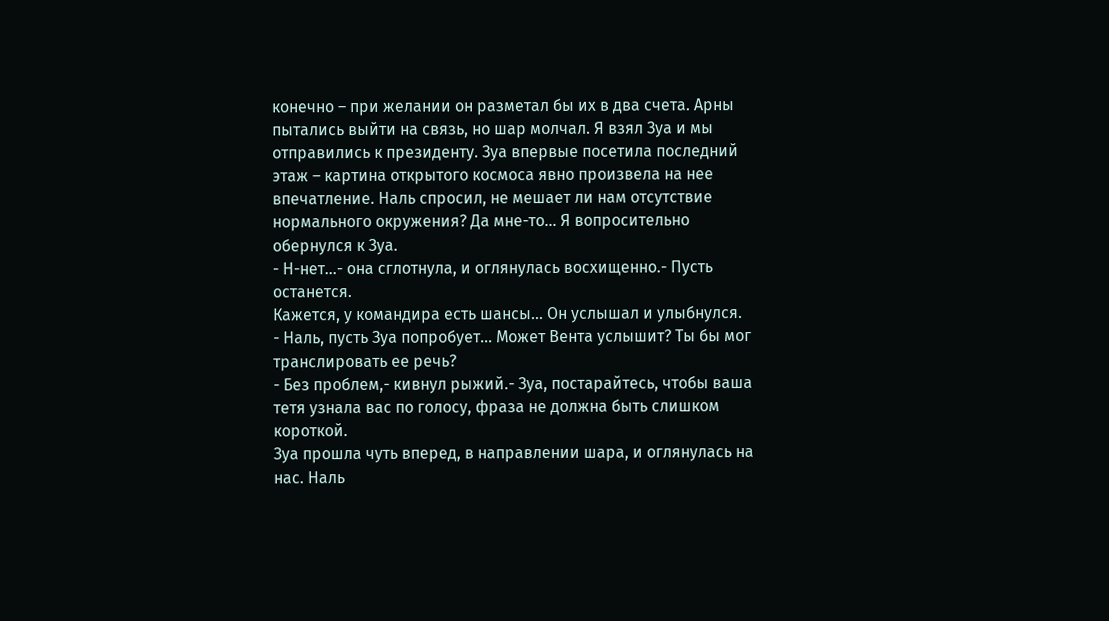конечно – при желании он разметал бы их в два счета. Арны пытались выйти на связь, но шар молчал. Я взял Зуа и мы отправились к президенту. Зуа впервые посетила последний этаж – картина открытого космоса явно произвела на нее впечатление. Наль спросил, не мешает ли нам отсутствие нормального окружения? Да мне-то… Я вопросительно обернулся к Зуа.
- Н-нет…- она сглотнула, и оглянулась восхищенно.- Пусть останется.
Кажется, у командира есть шансы… Он услышал и улыбнулся.
- Наль, пусть Зуа попробует… Может Вента услышит? Ты бы мог транслировать ее речь?
- Без проблем,- кивнул рыжий.- Зуа, постарайтесь, чтобы ваша тетя узнала вас по голосу, фраза не должна быть слишком короткой.
Зуа прошла чуть вперед, в направлении шара, и оглянулась на нас. Наль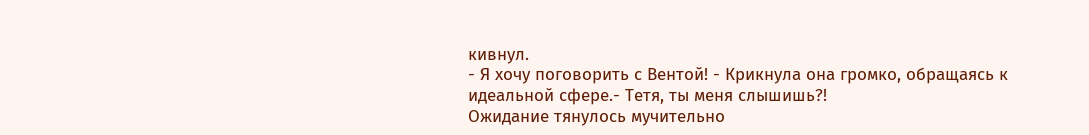кивнул.
- Я хочу поговорить с Вентой! - Крикнула она громко, обращаясь к идеальной сфере.- Тетя, ты меня слышишь?!
Ожидание тянулось мучительно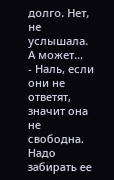долго. Нет, не услышала. А может…
- Наль, если они не ответят, значит она не свободна. Надо забирать ее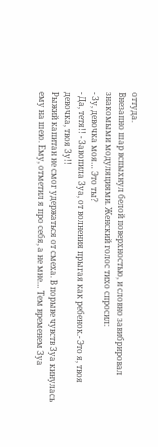оттуда.
Внезапно шар вспыхнул белой поверхностью, и словно завибрировал знакомыми модуляциями. Женский голос тихо спросил:
- Зу, девочка моя… Это ты?
- Да, тетя!! - Завопила Зуа, от волнения прыгая как ребенок.- Это я, твоя девочка, твоя Зу!!
Рыжий капитан не смог удержаться от смеха. В порыве чувств Зуа кинулась ему на шею. Ему, отметил я про себя, а не мне… Тем временем Зуа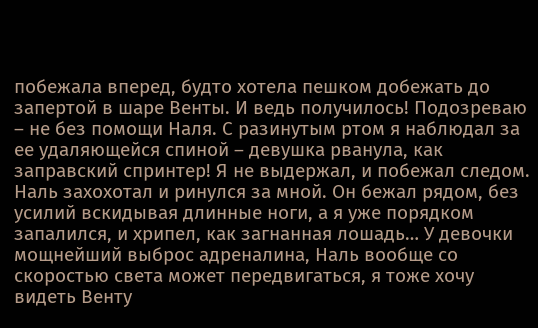побежала вперед, будто хотела пешком добежать до запертой в шаре Венты. И ведь получилось! Подозреваю – не без помощи Наля. С разинутым ртом я наблюдал за ее удаляющейся спиной – девушка рванула, как заправский спринтер! Я не выдержал, и побежал следом. Наль захохотал и ринулся за мной. Он бежал рядом, без усилий вскидывая длинные ноги, а я уже порядком запалился, и хрипел, как загнанная лошадь… У девочки мощнейший выброс адреналина, Наль вообще со скоростью света может передвигаться, я тоже хочу видеть Венту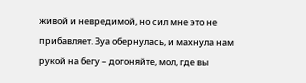живой и невредимой, но сил мне это не прибавляет. Зуа обернулась, и махнула нам рукой на бегу – догоняйте, мол, где вы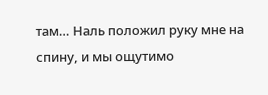там… Наль положил руку мне на спину, и мы ощутимо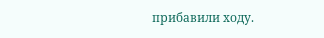прибавили ходу.